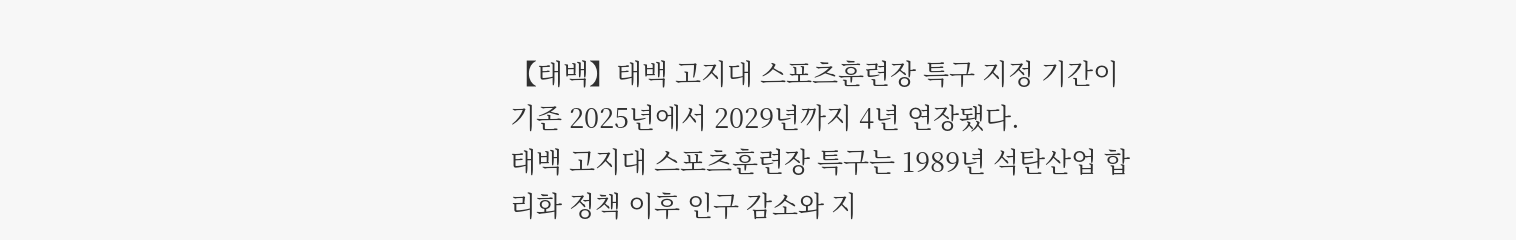【태백】태백 고지대 스포츠훈련장 특구 지정 기간이 기존 2025년에서 2029년까지 4년 연장됐다.
태백 고지대 스포츠훈련장 특구는 1989년 석탄산업 합리화 정책 이후 인구 감소와 지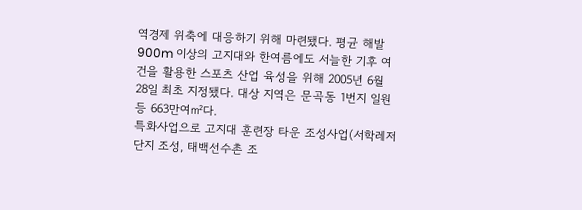역경제 위축에 대응하기 위해 마련됐다. 평균 해발 900m 이상의 고지대와 한여름에도 서늘한 기후 여건을 활용한 스포츠 산업 육성을 위해 2005년 6월 28일 최초 지정됐다. 대상 지역은 문곡동 1번지 일원 등 663만여㎡다.
특화사업으로 고지대 훈련장 타운 조성사업(서학레저단지 조성, 태백선수촌 조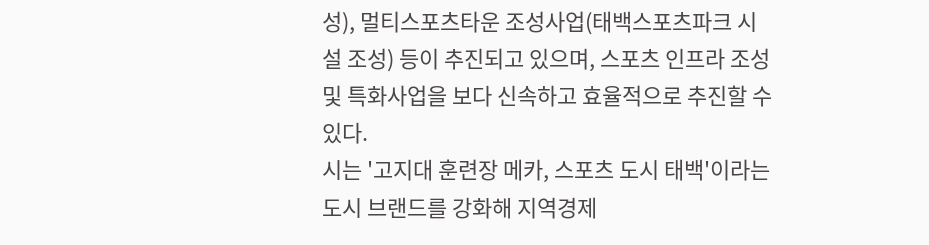성), 멀티스포츠타운 조성사업(태백스포츠파크 시설 조성) 등이 추진되고 있으며, 스포츠 인프라 조성 및 특화사업을 보다 신속하고 효율적으로 추진할 수 있다.
시는 '고지대 훈련장 메카, 스포츠 도시 태백'이라는 도시 브랜드를 강화해 지역경제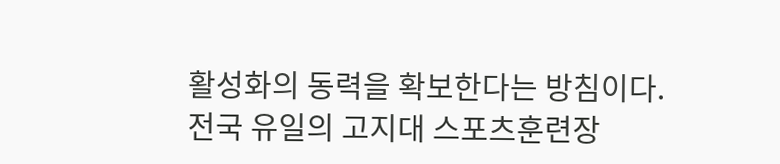활성화의 동력을 확보한다는 방침이다.
전국 유일의 고지대 스포츠훈련장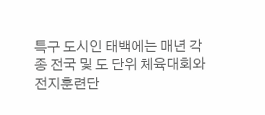특구 도시인 태백에는 매년 각종 전국 및 도 단위 체육대회와 전지훈련단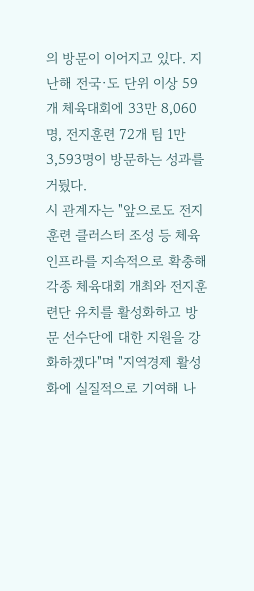의 방문이 이어지고 있다. 지난해 전국·도 단위 이상 59개 체육대회에 33만 8,060명, 전지훈련 72개 팀 1만 3,593명이 방문하는 성과를 거뒀다.
시 관계자는 "앞으로도 전지훈련 클러스터 조성 등 체육 인프라를 지속적으로 확충해 각종 체육대회 개최와 전지훈련단 유치를 활성화하고 방문 선수단에 대한 지원을 강화하겠다"며 "지역경제 활성화에 실질적으로 기여해 나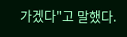가겠다"고 말했다.